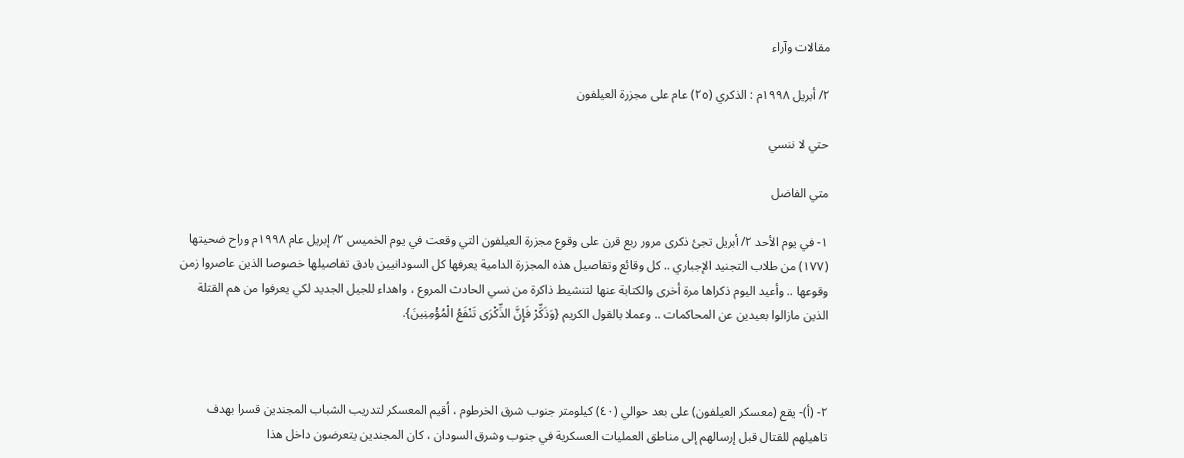مقالات وآراء

٢/ أبريل ١٩٩٨م : الذكري (٢٥) عام على مجزرة العيلفون

حتي لا ننسي

متي الفاضل

١- في يوم الأحد ٢/ أبريل تجئ ذكرى مرور ربع قرن على وقوع مجزرة العيلفون التي وقعت في يوم الخميس ٢/ إبريل عام ١٩٩٨م وراح ضحيتها (١٧٧) من طلاب التجنيد الإجباري .. كل وقائع وتفاصيل هذه المجزرة الدامية يعرفها كل السودانيين بادق تفاصيلها خصوصا الذين عاصروا زمن وقوعها .. وأعيد اليوم ذكراها مرة أخرى والكتابة عنها لتنشيط ذاكرة من نسي الحادث المروع ، واهداء للجيل الجديد لكي يعرفوا من هم القتلة الذين مازالوا بعيدين عن المحاكمات .. وعملا بالقول الكريم {وَذَكِّرْ فَإِنَّ الذِّكْرَى تَنْفَعُ الْمُؤْمِنِينَ}.



٢- (أ)- يقع (معسكر العيلفون) على بعد حوالي (٤٠) كيلومتر جنوب شرق الخرطوم ، اُقيم المعسكر لتدريب الشباب المجندين قسرا بهدف تاهيلهم للقتال قبل إرسالهم إلى مناطق العمليات العسكرية في جنوب وشرق السودان ، كان المجندين يتعرضون داخل هذا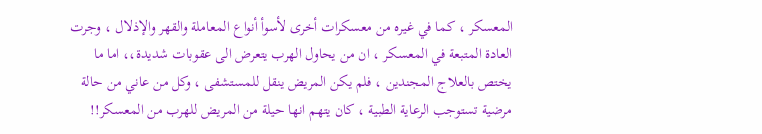المعسكر ، كما في غيره من معسكرات أخرى لأسوأ أنواع المعاملة والقهر والإذلال ، وجرت العادة المتبعة في المعسكر ، ان من يحاول الهرب يتعرض الى عقوبات شديدة،، اما ما يختص بالعلاج المجندين ، فلم يكن المريض ينقل للمستشفى ، وكل من عاني من حالة مرضية تستوجب الرعاية الطبية ، كان يتهم انها حيلة من المريض للهرب من المعسكر!!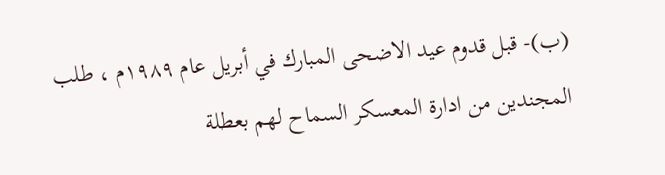(ب)- قبل قدوم عيد الاضحى المبارك في أبريل عام ١٩٨٩م ، طلب المجندين من ادارة المعسكر السماح لهم بعطلة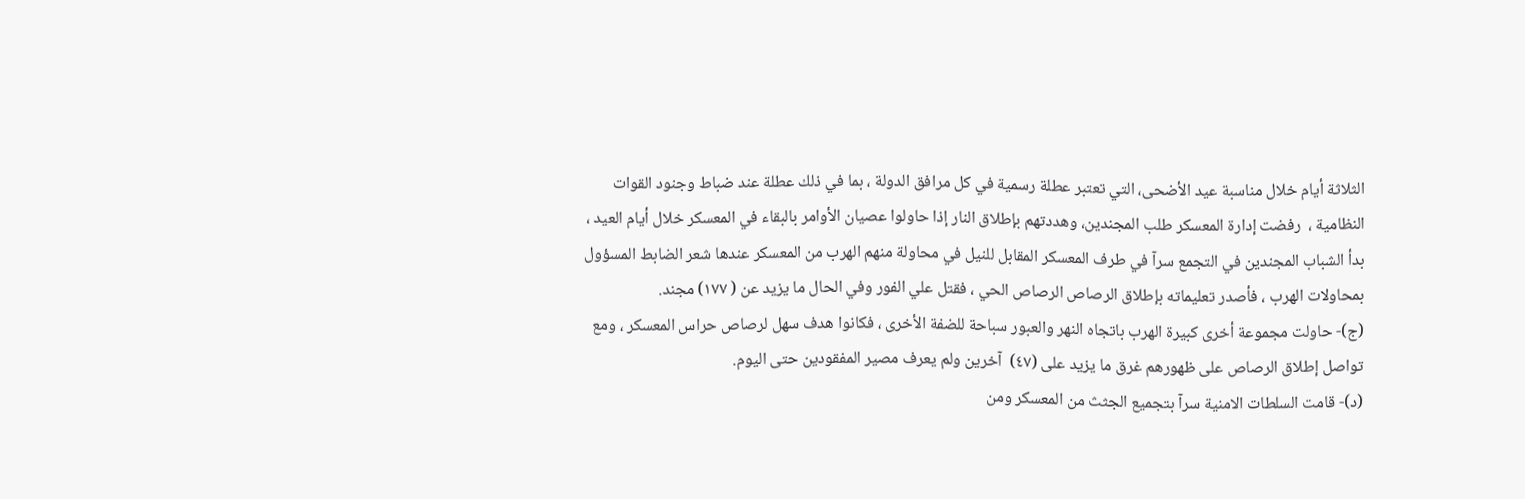الثلاثة أيام خلال مناسبة عيد الأضحى، التي تعتبر عطلة رسمية في كل مرافق الدولة ، بما في ذلك عطلة عند ضباط وجنود القوات النظامية ،  رفضت إدارة المعسكر طلب المجندين، وهددتهم بإطلاق النار إذا حاولوا عصيان الأوامر بالبقاء في المعسكر خلال أيام العيد ، بدأ الشباب المجندين في التجمع سرآ في طرف المعسكر المقابل للنيل في محاولة منهم الهرب من المعسكر عندها شعر الضابط المسؤول بمحاولات الهرب ، فأصدر تعليماته بإطلاق الرصاص الرصاص الحي ، فقتل علي الفور وفي الحال ما يزيد عن ( ١٧٧) مجند.
(ج)- حاولت مجموعة أخرى كبيرة الهرب باتجاه النهر والعبور سباحة للضفة الأخرى ، فكانوا هدف سهل لرصاص حراس المعسكر ، ومع تواصل إطلاق الرصاص على ظهورهم غرق ما يزيد على (٤٧)  آخرين ولم يعرف مصير المفقودين حتى اليوم.
(د)- قامت السلطات الامنية سرآ بتجميع الجثث من المعسكر ومن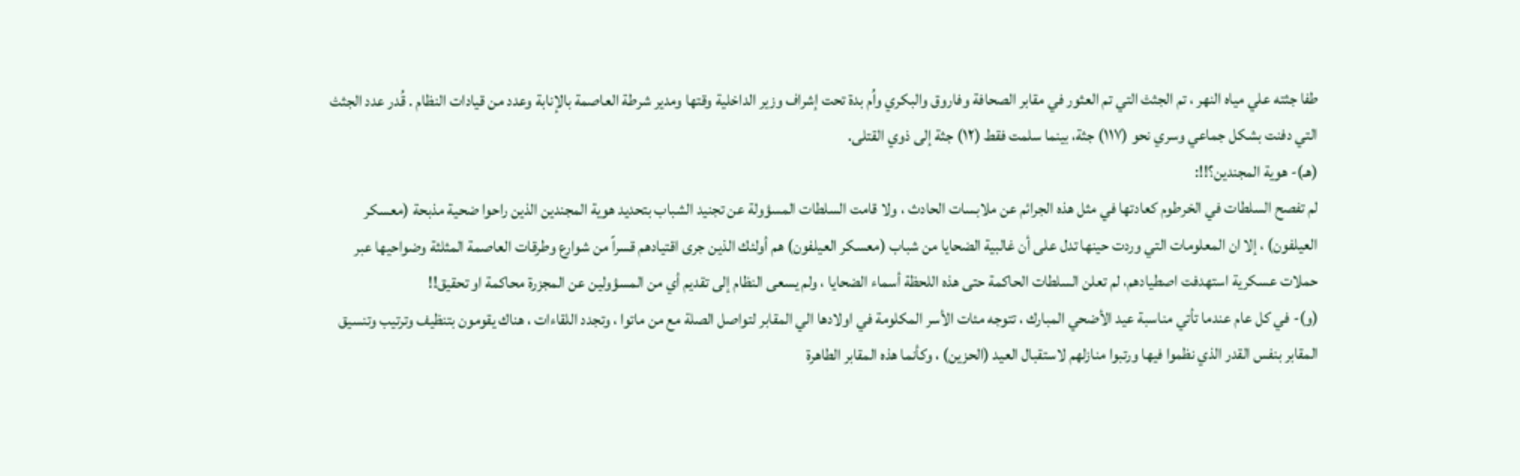طفا جثته علي مياه النهر ، تم الجثث التي تم العثور في مقابر الصحافة وفاروق والبكري واُم بدة تحت إشراف وزير الداخلية وقتها ومدير شرطة العاصمة بالإنابة وعدد من قيادات النظام . قُدر عدد الجثث التي دفنت بشكل جماعي وسري نحو (١١٧) جثة، بينما سلمت فقط (١٢) جثة إلى ذوي القتلى.
(هـ)- هوية المجندين؟!!:
لم تفصح السلطات في الخرطوم كعادتها في مثل هذه الجرائم عن ملابسات الحادث ، ولا قامت السلطات المسؤولة عن تجنيد الشباب بتحديد هوية المجندين الذين راحوا ضحية مذبحة (معسكر العيلفون) ، إلا ان المعلومات التي وردت حينها تدل على أن غالبية الضحايا من شباب (معسكر العيلفون) هم أولئك الذين جرى اقتيادهم قسراً من شوارع وطرقات العاصمة المثلثة وضواحيها عبر حملات عسكرية استهدفت اصطيادهم، لم تعلن السلطات الحاكمة حتى هذه اللحظة أسماء الضحايا ، ولم يسعى النظام إلى تقديم أي من المسؤولين عن المجزرة محاكمة او تحقيق!!
(و)- في كل عام عندما تأتي مناسبة عيد الأضحي المبارك ، تتوجه مئات الأسر المكلومة في اولادها الي المقابر لتواصل الصلة مع من ماتوا ، وتجدد اللقاءات ، هناك يقومون بتنظيف وترتيب وتنسيق المقابر بنفس القدر الذي نظموا فيها ورتبوا منازلهم لاستقبال العيد (الحزين) ، وكأنما هذه المقابر الطاهرة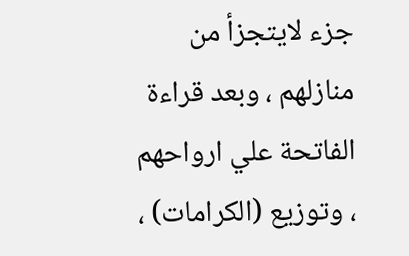جزء لايتجزأ من منازلهم ، وبعد قراءة الفاتحة علي ارواحهم ، وتوزيع (الكرامات) ،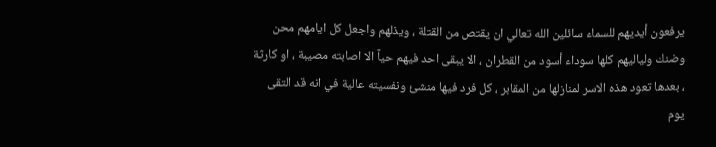يرفعون أيديهم للسماء سائلين الله تعالي ان يقتص من القتلة ، ويذلهم واجعل كل ايامهم محن وضنك ولياليهم كلها سوداء أسود من القطران ، الا يبقى احد فيهم حيآ الا اصابته مصيبة ، او كارثة ، بعدها تعود هذه الاسر لمنازلها من المقابر ، كل فرد فيها منشئ ونفسيته عالية في انه قد التقى يوم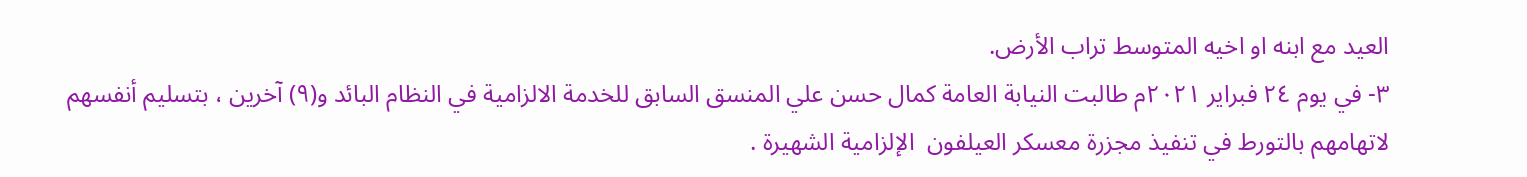العيد مع ابنه او اخيه المتوسط تراب الأرض.
٣- في يوم ٢٤ فبراير ٢٠٢١م طالبت النيابة العامة كمال حسن علي المنسق السابق للخدمة الالزامية في النظام البائد و(٩) آخرين ، بتسليم أنفسهم لاتهامهم بالتورط في تنفيذ مجزرة معسكر العيلفون  الإلزامية الشهيرة .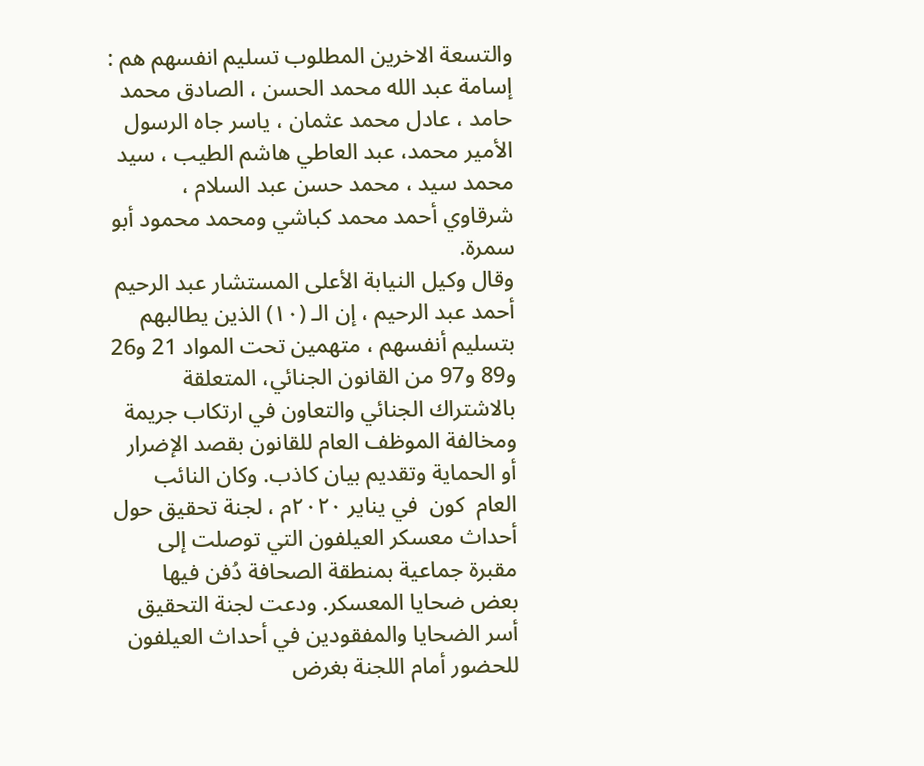والتسعة الاخرين المطلوب تسليم انفسهم هم : إسامة عبد الله محمد الحسن ، الصادق محمد حامد ، عادل محمد عثمان ، ياسر جاه الرسول الأمير محمد، عبد العاطي هاشم الطيب ، سيد محمد سيد ، محمد حسن عبد السلام ، شرقاوي أحمد محمد كباشي ومحمد محمود أبو سمرة.
وقال وكيل النيابة الأعلى المستشار عبد الرحيم أحمد عبد الرحيم ، إن الـ (١٠) الذين يطالبهم بتسليم أنفسهم ، متهمين تحت المواد 21 و26 و89 و97 من القانون الجنائي، المتعلقة بالاشتراك الجنائي والتعاون في ارتكاب جريمة ومخالفة الموظف العام للقانون بقصد الإضرار أو الحماية وتقديم بيان كاذب. وكان النائب العام  كون  في يناير ٢٠٢٠م ، لجنة تحقيق حول أحداث معسكر العيلفون التي توصلت إلى مقبرة جماعية بمنطقة الصحافة دُفن فيها بعض ضحايا المعسكر. ودعت لجنة التحقيق أسر الضحايا والمفقودين في أحداث العيلفون للحضور أمام اللجنة بغرض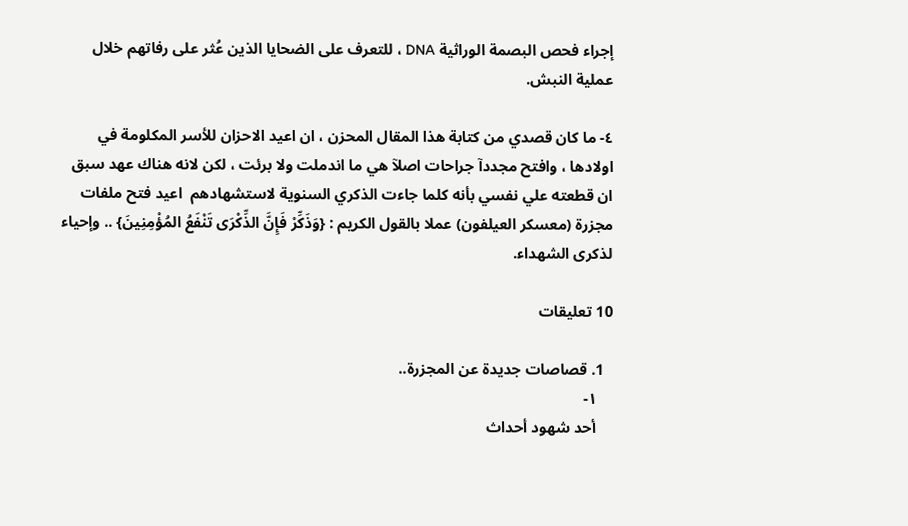إجراء فحص البصمة الوراثية DNA ، للتعرف على الضحايا الذين عُثر على رفاتهم خلال عملية النبش.

٤- ما كان قصدي من كتابة هذا المقال المحزن ، ان اعيد الاحزان للأسر المكلومة في اولادها ، وافتح مجددآ جراحات اصلآ هي ما اندملت ولا برئت ، لكن لانه هناك عهد سبق ان قطعته علي نفسي بأنه كلما جاءت الذكري السنوية لاستشهادهم  اعيد فتح ملفات مجزرة (معسكر العيلفون) عملا بالقول الكريم : {وَذَكِّرْ فَإِنَّ الذِّكْرَى تَنْفَعُ المُؤْمِنِينَ} .. وإحياء لذكرى الشهداء.

10 تعليقات

  1. قصاصات جديدة عن المجزرة..
    ١-
    أحد شهود أحداث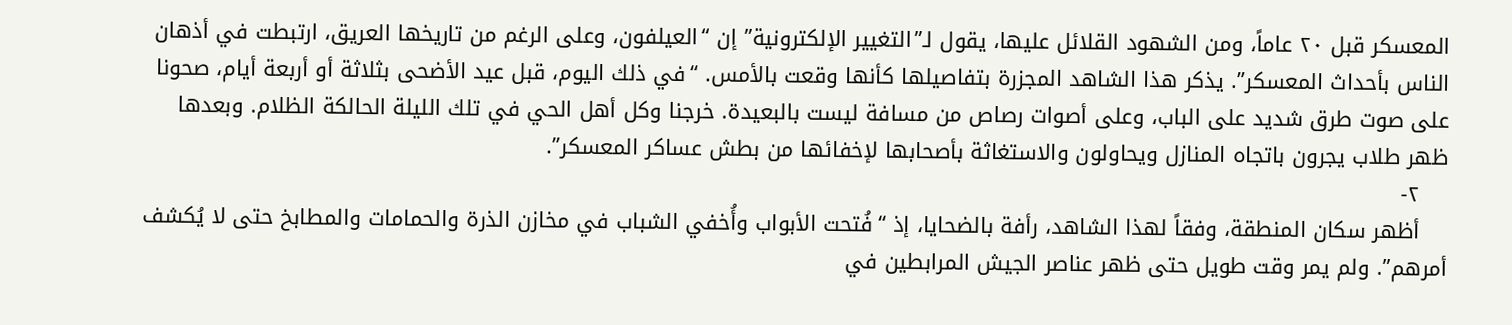المعسكر قبل ٢٠ عاماً، ومن الشهود القلائل عليها، يقول لـ”التغيير الإلكترونية” إن “العيلفون، وعلى الرغم من تاريخها العريق، ارتبطت في أذهان الناس بأحداث المعسكر”. يذكر هذا الشاهد المجزرة بتفاصيلها كأنها وقعت بالأمس. “في ذلك اليوم، قبل عيد الأضحى بثلاثة أو أربعة أيام، صحونا على صوت طرق شديد على الباب، وعلى أصوات رصاص من مسافة ليست بالبعيدة. خرجنا وكل أهل الحي في تلك الليلة الحالكة الظلام. وبعدها ظهر طلاب يجرون باتجاه المنازل ويحاولون والاستغاثة بأصحابها لإخفائها من بطش عساكر المعسكر”.
    ٢-
    أظهر سكان المنطقة، وفقاً لهذا الشاهد، رأفة بالضحايا، إذ “فُتحت الأبواب وأُخفي الشباب في مخازن الذرة والحمامات والمطابخ حتى لا يُكشف أمرهم”. ولم يمر وقت طويل حتى ظهر عناصر الجيش المرابطين في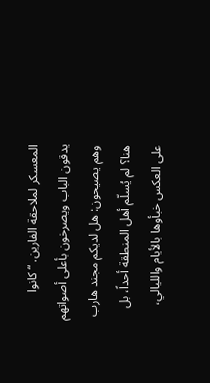المعسكر لملاحقة الفارين. “كانوا يدقون الباب ويصرخون بأعلى أصواتهم وهم يصيحون: هل لديكم مجند هارب هنا؟ لم يُسلّم أهل المنطقة أحداً، بل على العكس خبأوها بالأيام والليالي،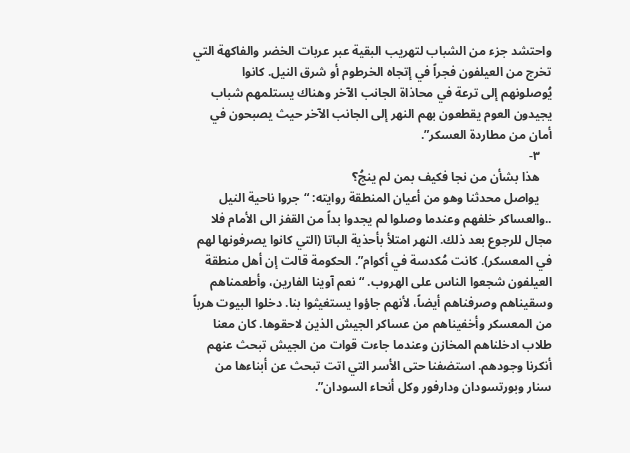واحتشد جزء من الشباب لتهريب البقية عبر عربات الخضر والفاكهة التي تخرج من العيلفون فجراً في إتجاه الخرطوم أو شرق النيل. كانوا يُوصلونهم إلى ترعة في محاذاة الجانب الآخر وهناك يستلمهم شباب يجيدون العوم يقطعون بهم النهر إلى الجانب الآخر حيث يصبحون في أمان من مطاردة العسكر”.
    ٣-
    هذا بشأن من نجا فكيف بمن لم ينجُ؟
    يواصل محدثنا وهو من أعيان المنطقة روايته: “جروا ناحية النيل ..والعساكر خلفهم وعندما وصلوا لم يجدوا بداً من القفز الى الأمام فلا مجال للرجوع بعد ذلك. النهر امتلأ بأحذية الباتا (التي كانوا يصرفونها لهم في المعسكر). كانت مُكدسة في أكوام”. الحكومة قالت إن أهل منطقة العيلفون شجعوا الناس على الهروب. “نعم آوينا الفارين، وأطعمناهم وسقيناهم وصرفناهم أيضاً، لأنهم جاؤوا يستغيثوا بنا. دخلوا البيوت هرباً من المعسكر وأخفيناهم من عساكر الجيش الذين لاحقوها. كان معنا طلاب ادخلناهم المخازن وعندما جاءت قوات من الجيش تبحث عنهم أنكرنا وجودهم. استضفنا حتى الأسر التي اتت تبحث عن أبناءها من سنار وبورتسودان ودارفور وكل أنحاء السودان”.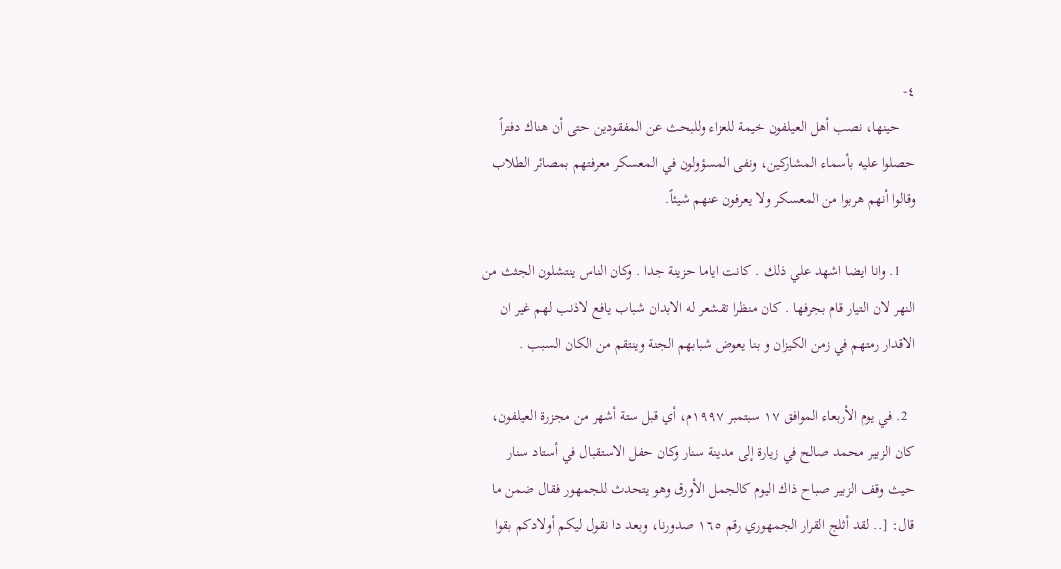٤-
    حينها، نصب أهل العيلفون خيمة للعزاء وللبحث عن المفقودين حتى أن هناك دفتراً حصلوا عليه بأسماء المشاركين، ونفى المسؤولون في المعسكر معرفتهم بمصائر الطلاب وقالوا أنهم هربوا من المعسكر ولا يعرفون عنهم شيئاً.

    1. وانا ايضا اشهد علي ذلك . كانت اياما حزينة جدا . وكان الناس ينتشلون الجثث من النهر لان التيار قام بجرفها . كان منظرا تقشعر له الابدان شباب يافع لاذنب لهم غير ان الاقدار رمتهم في زمن الكيزان و بنا يعوض شبابهم الجنة وينتقم من الكان السبب .

  2. في يوم الأربعاء الموافق ١٧ سبتمبر ١٩٩٧م، أي قبل ستة أشهر من مجزرة العيلفون، كان الزبير محمد صالح في زيارة إلى مدينة سنار وكان حفل الاستقبال في أستاد سنار حيث وقف الزبير صباح ذاك اليوم كالجمل الأورق وهو يتحدث للجمهور فقال ضمن ما قال: [.. لقد أثلج القرار الجمهوري رقم ١٦٥ صدورنا، وبعد دا نقول ليكم أولادكم بقوا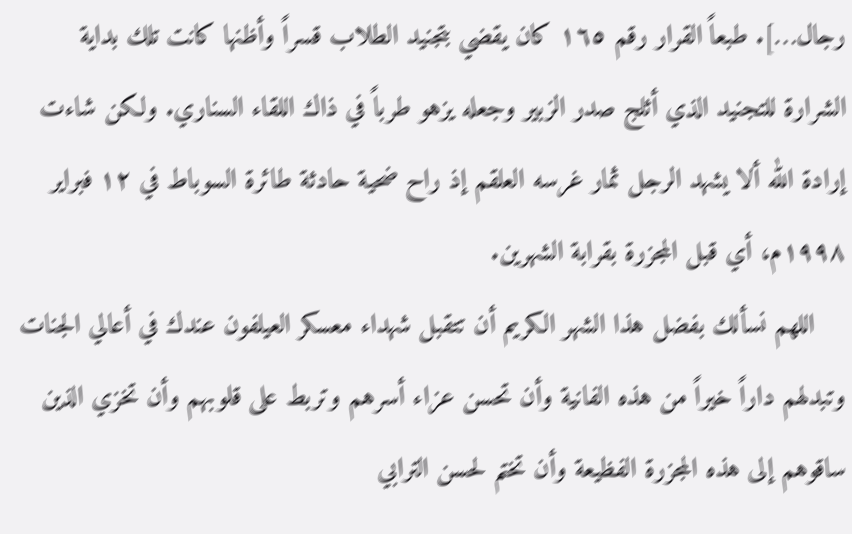رجال…]. طبعاً القرار رقم ١٦٥ كان يقضي بتجنيد الطلاب قسراً وأظنها كانت تلك بداية الشرارة للتجنيد الذي أثلج صدر الزبير وجعله يزهو طرباً في ذاك اللقاء السناري. ولكن شاءت إرادة الله ألا يشهد الرجل ثمار غرسه العلقم إذ راح ضحية حادثة طائرة السوباط في ١٢ فبراير ١٩٩٨م، أي قبل المجزرة بقرابة الشهرين.
    اللهم نسألك بفضل هذا الشهر الكريم أن تتقبل شهداء معسكر العيلفون عندك في أعالي الجنات وتبدلهم داراً خيراً من هذه الفانية وأن تحسن عزاء أسرهم وتربط على قلوبهم وأن تخزي الذين ساقوهم إلى هذه المجزرة الفظيعة وأن تختم لحسن الترابي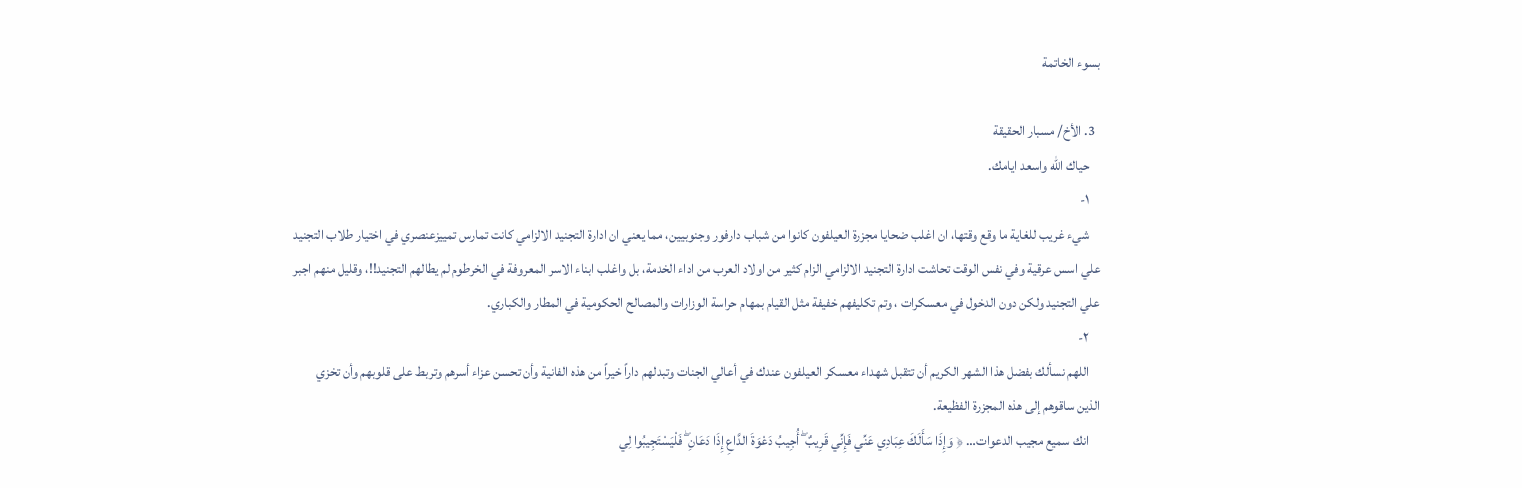بسوء الخاتمة

  3. الأخ/ مسبار الحقيقة
    حياك الله واسعد ايامك.
    ١-
    شيء غريب للغاية ما وقع وقتها، ان اغلب ضحايا مجزرة العيلفون كانوا من شباب دارفور وجنوبيين، مما يعني ان ادارة التجنيد الالزامي كانت تمارس تمييزعنصري في اختيار طلاب التجنيد علي اسس عرقية وفي نفس الوقت تحاشت ادارة التجنيد الالزامي الزام كثير من اولاد العرب من اداء الخدمة، بل واغلب ابناء الاسر المعروفة في الخرطوم لم يطالهم التجنيد!!، وقليل منهم اجبر علي التجنيد ولكن دون الدخول في معسكرات ، وتم تكليفهم خفيفة مثل القيام بمهام حراسة الوزارات والمصالح الحكومية في المطار والكباري.
    ٢-
    اللهم نسألك بفضل هذا الشهر الكريم أن تتقبل شهداء معسكر العيلفون عندك في أعالي الجنات وتبدلهم داراً خيراً من هذه الفانية وأن تحسن عزاء أسرهم وتربط على قلوبهم وأن تخزي الذين ساقوهم إلى هذه المجزرة الفظيعة.
    انك سميع مجيب الدعوات… ﴿ وَإِذَا سَأَلَكَ عِبَادِي عَنِّي فَإِنِّي قَرِيبٌ ۖ أُجِيبُ دَعْوَةَ الدَّاعِ إِذَا دَعَانِ ۖ فَلْيَسْتَجِيبُوا لِي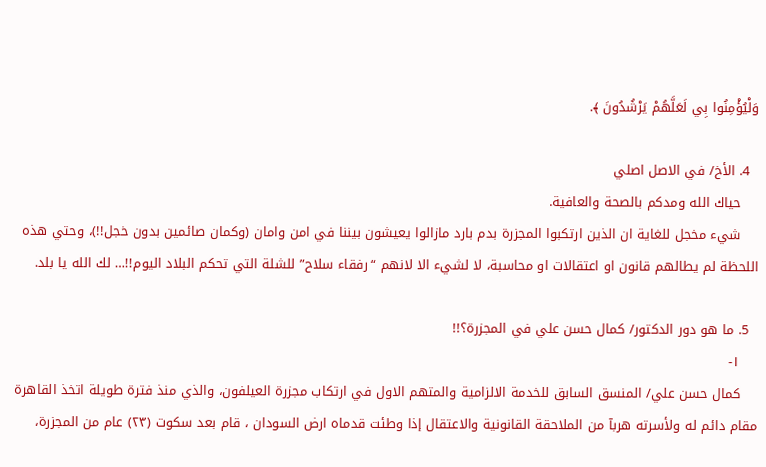وَلْيُؤْمِنُوا بِي لَعَلَّهُمْ يَرْشُدُونَ ﴾.

  4. الأخ/ في الاصل اصلي
    حياك الله ومدكم بالصحة والعافية.
    شيء مخجل للغاية ان الذين ارتكبوا المجزرة بدم بارد مازالوا يعيشون بيننا في امن وامان (وكمان صائمين بدون خجل!!)، وحتي هذه اللحظة لم يطالهم قانون او اعتقالات او محاسبة، لا لشيء الا لانهم “رفقاء سلاح” للشلة التي تحكم البلاد اليوم!!… لك الله يا بلد.

  5. ما هو دور الدكتور/ كمال حسن علي في المجزرة؟!!
    ١-
    كمال حسن علي/ المنسق السابق للخدمة الالزامية والمتهم الاول في ارتكاب مجزرة العيلفون، والذي منذ فترة طويلة اتخذ القاهرة مقام دائم له ولأسرته هربآ من الملاحقة القانونية والاعتقال إذا وطئت قدماه ارض السودان ، قام بعد سكوت (٢٣) عام من المجزرة،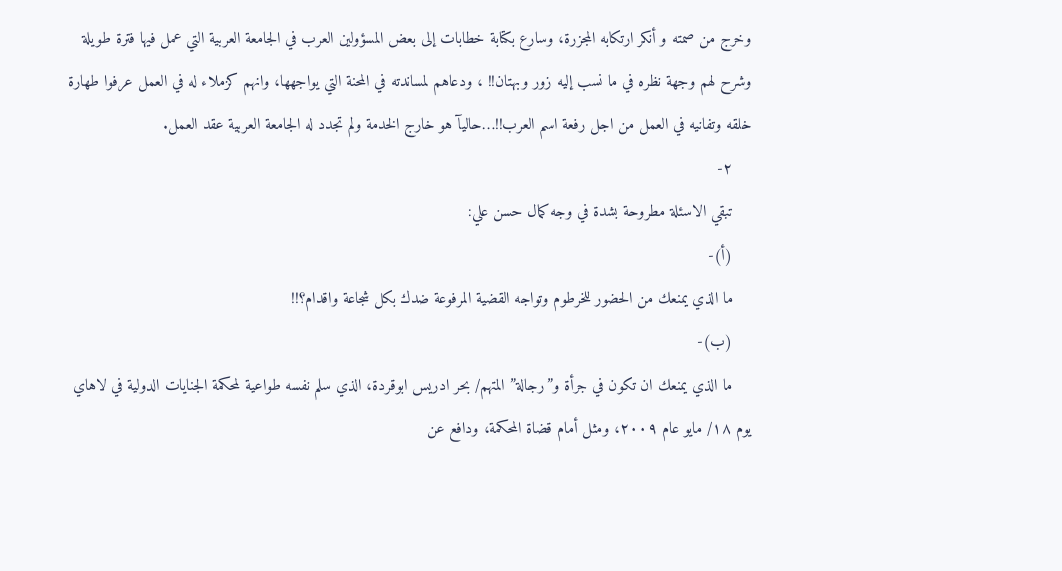وخرج من صمته و أنكر ارتكابه المجزرة، وسارع بكتابة خطابات إلى بعض المسؤولين العرب في الجامعة العربية التي عمل فيها فترة طويلة وشرح لهم وجهة نظره في ما نسب إليه زور وبهتان!! ، ودعاهم لمساندته في المحنة التي يواجهها، وانهم كزملاء له في العمل عرفوا طهارة خلقه وتفانيه في العمل من اجل رفعة اسم العرب!!…حاليآ هو خارج الخدمة ولم تجدد له الجامعة العربية عقد العمل.
    ٢-
    تبقي الاسئلة مطروحة بشدة في وجه كمال حسن علي:
    (أ)-
    ما الذي يمنعك من الحضور للخرطوم وتواجه القضية المرفوعة ضدك بكل شجاعة واقدام؟!!
    (ب)-
    ما الذي يمنعك ان تكون في جرأة و”رجالة” المتهم/ بحر ادريس ابوقردة، الذي سلم نفسه طواعية لمحكمة الجنايات الدولية في لاهاي يوم ١٨/ مايو عام ٢٠٠٩، ومثل أمام قضاة المحكمة، ودافع عن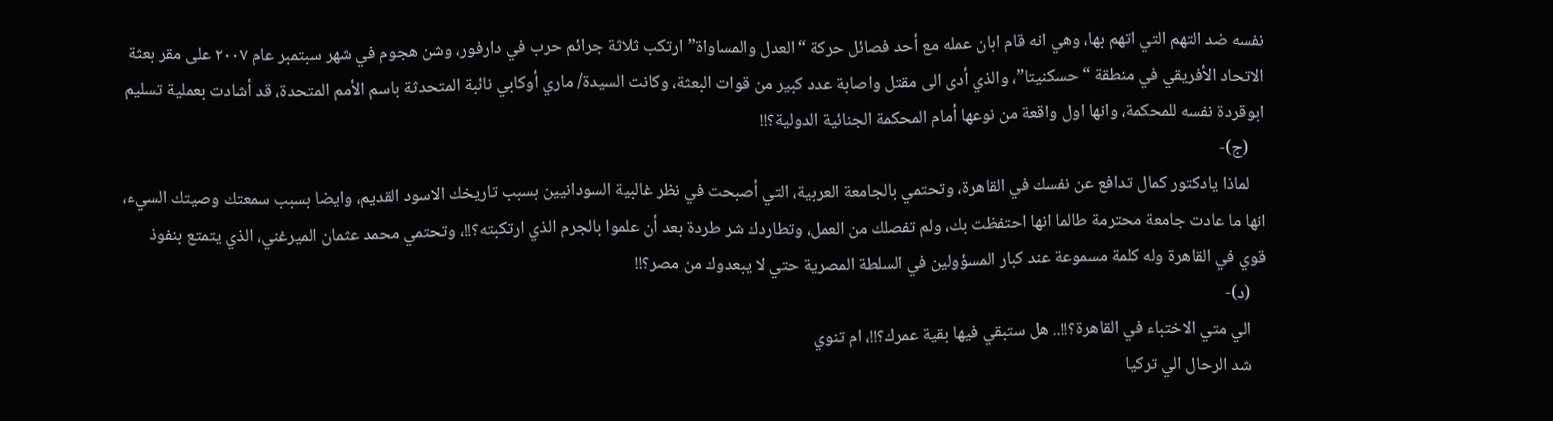نفسه ضد التهم التي اتهم بها، وهي انه قام ابان عمله مع أحد فصائل حركة “العدل والمساواة” ارتكب ثلاثة جرائم حرب في دارفور، وشن هجوم في شهر سبتمبر عام ٢٠٠٧ على مقر بعثة الاتحاد الأفريقي في منطقة “حسكنيتا”، والذي أدى الى مقتل واصابة عدد كبير من قوات البعثة، وكانت السيدة/ ماري أوكابي نائبة المتحدثة باسم الأمم المتحدة، قد أشادت بعملية تسليم ابوقردة نفسه للمحكمة، وانها اول واقعة من نوعها أمام المحكمة الجنائية الدولية؟!!
    (ج)-
    لماذا يادكتور كمال تدافع عن نفسك في القاهرة، وتحتمي بالجامعة العربية، التي أصبحت في نظر غالبية السودانيين بسبب تاريخك الاسود القديم، وايضا بسبب سمعتك وصيتك السيء، انها ما عادت جامعة محترمة طالما انها احتفظت بك، ولم تفصلك من العمل، وتطاردك شر طردة بعد أن علموا بالجرم الذي ارتكبته؟!!، وتحتمي محمد عثمان الميرغني، الذي يتمتع بنفوذ قوي في القاهرة وله كلمة مسموعة عند كبار المسؤولين في السلطة المصرية حتي لا يبعدوك من مصر؟!!
    (د)-
    الي متي الاختباء في القاهرة؟!!.. هل ستبقي فيها بقية عمرك؟!!، ام تنوي
    شد الرحال الي تركيا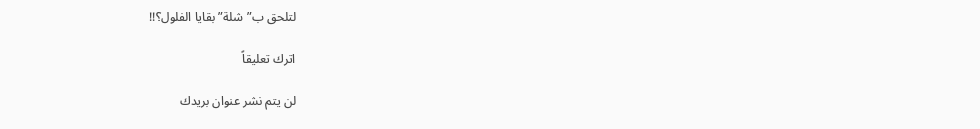لتلحق ب”شلة” بقايا الفلول؟!!

اترك تعليقاً

لن يتم نشر عنوان بريدك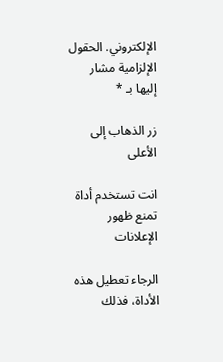الإلكتروني. الحقول الإلزامية مشار إليها بـ *

زر الذهاب إلى الأعلى

انت تستخدم أداة تمنع ظهور الإعلانات

الرجاء تعطيل هذه الأداة، فذلك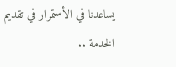يساعدنا في الأستمرار في تقديم الخدمة ..